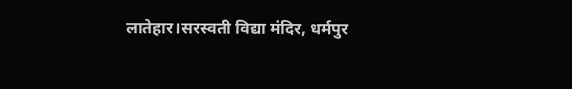लातेहार।सरस्वती विद्या मंदिर, धर्मपुर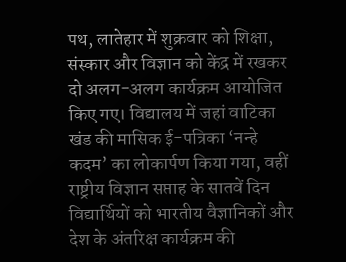पथ, लातेहार में शुक्रवार को शिक्षा, संस्कार और विज्ञान को केंद्र में रखकर दो अलग-अलग कार्यक्रम आयोजित किए गए। विद्यालय में जहां वाटिका खंड की मासिक ई-पत्रिका ‘नन्हे कदम’ का लोकार्पण किया गया, वहीं राष्ट्रीय विज्ञान सप्ताह के सातवें दिन विद्यार्थियों को भारतीय वैज्ञानिकों और देश के अंतरिक्ष कार्यक्रम की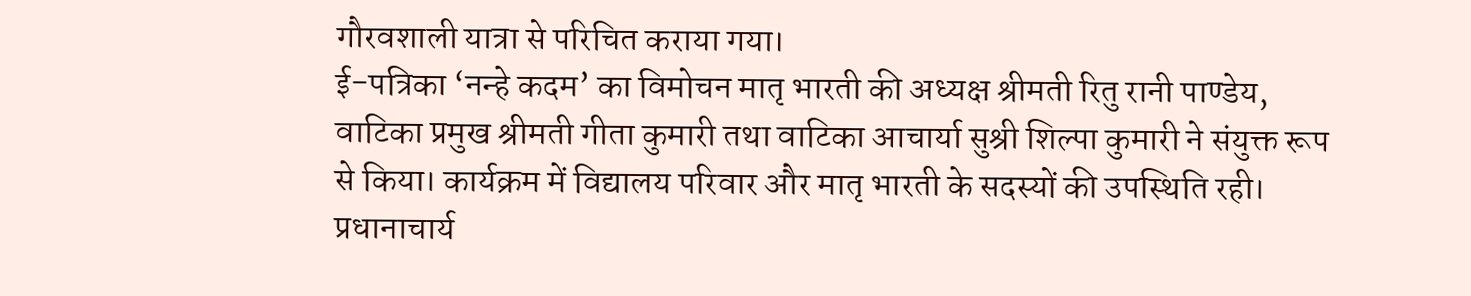गौरवशाली यात्रा से परिचित कराया गया।
ई-पत्रिका ‘नन्हे कदम’ का विमोचन मातृ भारती की अध्यक्ष श्रीमती रितु रानी पाण्डेय, वाटिका प्रमुख श्रीमती गीता कुमारी तथा वाटिका आचार्या सुश्री शिल्पा कुमारी ने संयुक्त रूप से किया। कार्यक्रम में विद्यालय परिवार और मातृ भारती के सदस्यों की उपस्थिति रही।
प्रधानाचार्य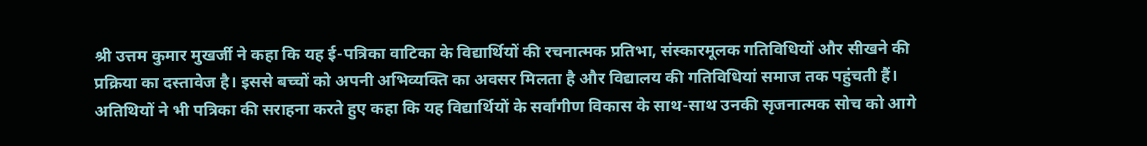श्री उत्तम कुमार मुखर्जी ने कहा कि यह ई-पत्रिका वाटिका के विद्यार्थियों की रचनात्मक प्रतिभा, संस्कारमूलक गतिविधियों और सीखने की प्रक्रिया का दस्तावेज है। इससे बच्चों को अपनी अभिव्यक्ति का अवसर मिलता है और विद्यालय की गतिविधियां समाज तक पहुंचती हैं।
अतिथियों ने भी पत्रिका की सराहना करते हुए कहा कि यह विद्यार्थियों के सर्वांगीण विकास के साथ-साथ उनकी सृजनात्मक सोच को आगे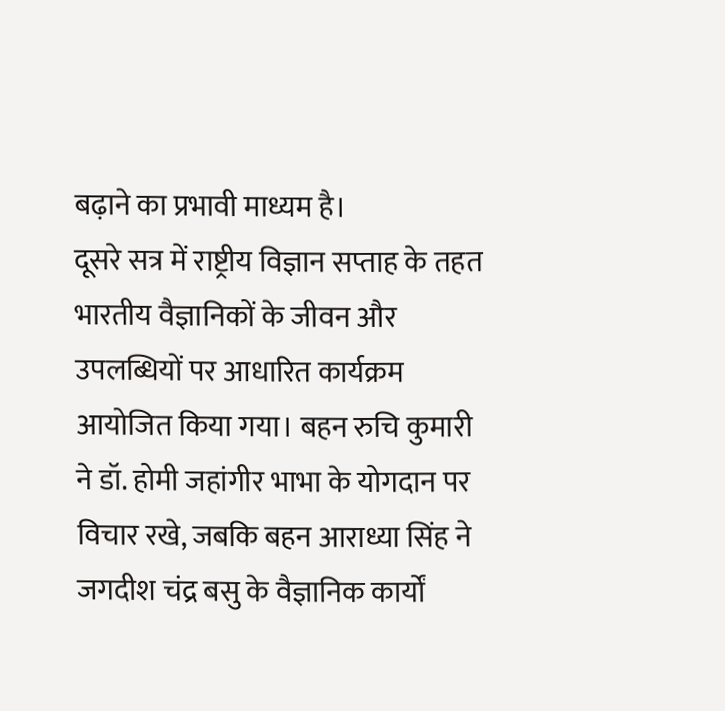बढ़ाने का प्रभावी माध्यम है।
दूसरे सत्र में राष्ट्रीय विज्ञान सप्ताह के तहत भारतीय वैज्ञानिकों के जीवन और उपलब्धियों पर आधारित कार्यक्रम आयोजित किया गया। बहन रुचि कुमारी ने डॉ. होमी जहांगीर भाभा के योगदान पर विचार रखे, जबकि बहन आराध्या सिंह ने जगदीश चंद्र बसु के वैज्ञानिक कार्यों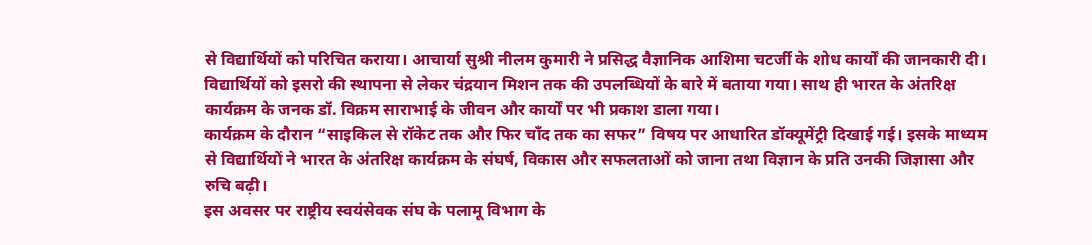से विद्यार्थियों को परिचित कराया। आचार्या सुश्री नीलम कुमारी ने प्रसिद्ध वैज्ञानिक आशिमा चटर्जी के शोध कार्यों की जानकारी दी।
विद्यार्थियों को इसरो की स्थापना से लेकर चंद्रयान मिशन तक की उपलब्धियों के बारे में बताया गया। साथ ही भारत के अंतरिक्ष कार्यक्रम के जनक डॉ. विक्रम साराभाई के जीवन और कार्यों पर भी प्रकाश डाला गया।
कार्यक्रम के दौरान “साइकिल से रॉकेट तक और फिर चाँद तक का सफर” विषय पर आधारित डॉक्यूमेंट्री दिखाई गई। इसके माध्यम से विद्यार्थियों ने भारत के अंतरिक्ष कार्यक्रम के संघर्ष, विकास और सफलताओं को जाना तथा विज्ञान के प्रति उनकी जिज्ञासा और रुचि बढ़ी।
इस अवसर पर राष्ट्रीय स्वयंसेवक संघ के पलामू विभाग के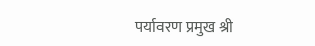पर्यावरण प्रमुख श्री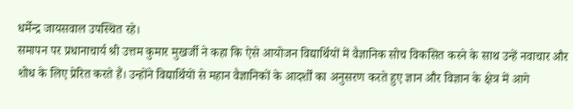धर्मेन्द्र जायसवाल उपस्थित रहे।
समापन पर प्रधानाचार्य श्री उत्तम कुमार मुखर्जी ने कहा कि ऐसे आयोजन विद्यार्थियों में वैज्ञानिक सोच विकसित करने के साथ उन्हें नवाचार और शोध के लिए प्रेरित करते हैं। उन्होंने विद्यार्थियों से महान वैज्ञानिकों के आदर्शों का अनुसरण करते हुए ज्ञान और विज्ञान के क्षेत्र में आगे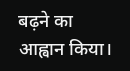बढ़ने का आह्वान किया।